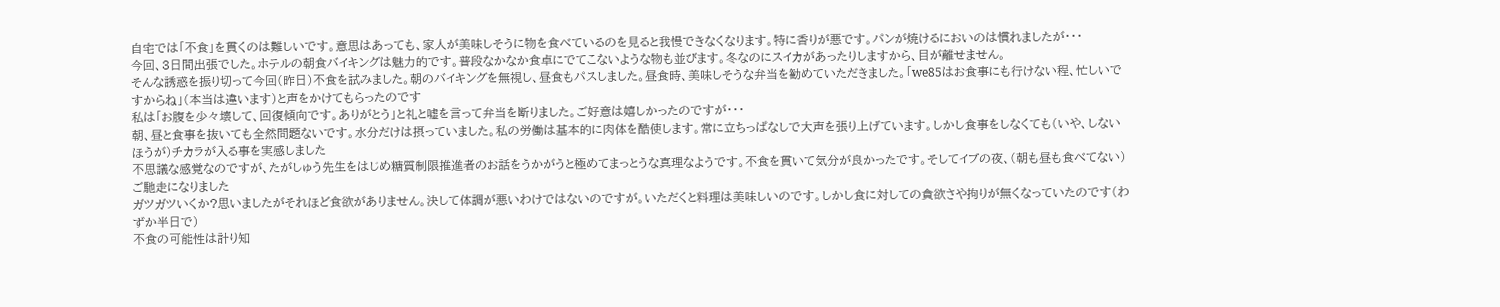自宅では「不食」を貫くのは難しいです。意思はあっても、家人が美味しそうに物を食べているのを見ると我慢できなくなります。特に香りが悪です。パンが焼けるにおいのは慣れましたが・・・
今回、3日間出張でした。ホテルの朝食バイキングは魅力的です。普段なかなか食卓にでてこないような物も並びます。冬なのにスイカがあったりしますから、目が離せません。
そんな誘惑を振り切って今回(昨日)不食を試みました。朝のバイキングを無視し、昼食もパスしました。昼食時、美味しそうな弁当を勧めていただきました。「we85はお食事にも行けない程、忙しいですからね」(本当は違います)と声をかけてもらったのです
私は「お腹を少々壊して、回復傾向です。ありがとう」と礼と嘘を言って弁当を断りました。ご好意は嬉しかったのですが・・・
朝、昼と食事を抜いても全然問題ないです。水分だけは摂っていました。私の労働は基本的に肉体を酷使します。常に立ちっぱなしで大声を張り上げています。しかし食事をしなくても(いや、しないほうが)チカラが入る事を実感しました
不思議な感覚なのですが、たがしゅう先生をはじめ糖質制限推進者のお話をうかがうと極めてまっとうな真理なようです。不食を貫いて気分が良かったです。そしてイブの夜、(朝も昼も食べてない)ご馳走になりました
ガツガツいくか?思いましたがそれほど食欲がありません。決して体調が悪いわけではないのですが。いただくと料理は美味しいのです。しかし食に対しての貪欲さや拘りが無くなっていたのです(わずか半日で)
不食の可能性は計り知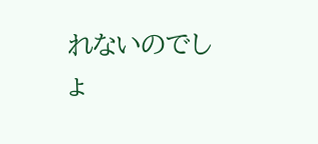れないのでしょ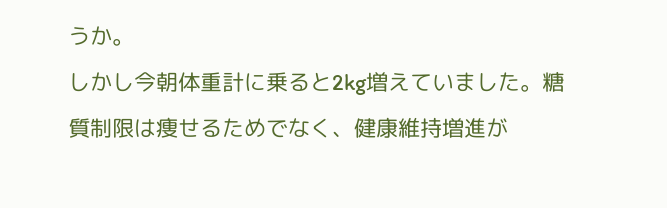うか。
しかし今朝体重計に乗ると2kg増えていました。糖質制限は痩せるためでなく、健康維持増進が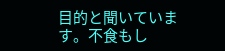目的と聞いています。不食もし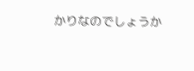かりなのでしょうか